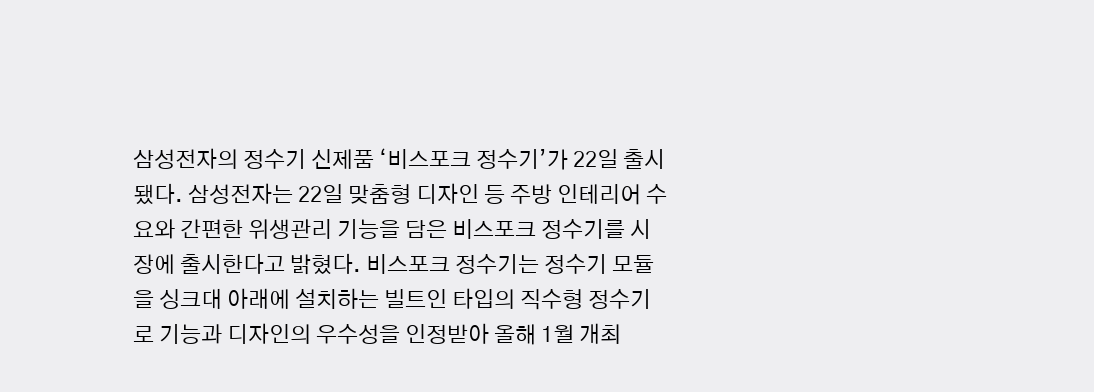삼성전자의 정수기 신제품 ‘비스포크 정수기’가 22일 출시됐다. 삼성전자는 22일 맞춤형 디자인 등 주방 인테리어 수요와 간편한 위생관리 기능을 담은 비스포크 정수기를 시장에 출시한다고 밝혔다. 비스포크 정수기는 정수기 모듈을 싱크대 아래에 설치하는 빌트인 타입의 직수형 정수기로 기능과 디자인의 우수성을 인정받아 올해 1월 개최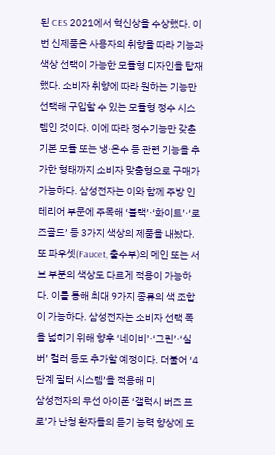된 CES 2021에서 혁신상을 수상했다. 이번 신제품은 사용자의 취향을 따라 기능과 색상 선택이 가능한 모듈형 디자인을 탑재했다. 소비자 취향에 따라 원하는 기능만 선택해 구입할 수 있는 모듈형 정수 시스템인 것이다. 이에 따라 정수기능만 갖춘 기본 모듈 또는 냉·온수 등 관련 기능을 추가한 형태까지 소비자 맞춤형으로 구매가 가능하다. 삼성전자는 이와 함께 주방 인테리어 부문에 주목해 ‘블랙’·‘화이트’·‘로즈골드’ 등 3가지 색상의 제품을 내놨다. 또 파우셋(Faucet, 출수부)의 메인 또는 서브 부분의 색상도 다르게 적용이 가능하다. 이를 통해 최대 9가지 종류의 색 조합이 가능하다. 삼성전자는 소비자 선택 폭을 넓히기 위해 향후 ‘네이비’·‘그린’·‘실버’ 컬러 등도 추가할 예정이다. 더불어 ‘4단계 필터 시스템’을 적용해 미
삼성전자의 무선 아이폰 ‘갤럭시 버즈 프로’가 난청 환자들의 듣기 능력 향상에 도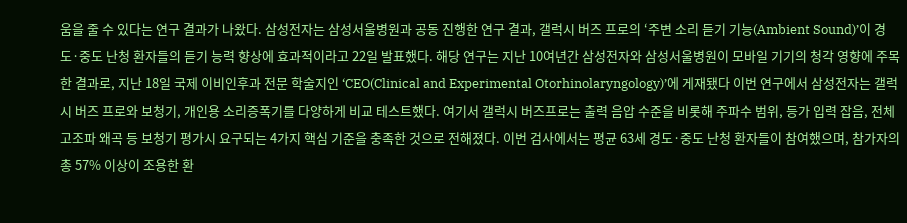움을 줄 수 있다는 연구 결과가 나왔다. 삼성전자는 삼성서울병원과 공동 진행한 연구 결과, 갤럭시 버즈 프로의 ‘주변 소리 듣기 기능(Ambient Sound)’이 경도·중도 난청 환자들의 듣기 능력 향상에 효과적이라고 22일 발표했다. 해당 연구는 지난 10여년간 삼성전자와 삼성서울병원이 모바일 기기의 청각 영향에 주목한 결과로, 지난 18일 국제 이비인후과 전문 학술지인 ‘CEO(Clinical and Experimental Otorhinolaryngology)’에 게재됐다 이번 연구에서 삼성전자는 갤럭시 버즈 프로와 보청기, 개인용 소리증폭기를 다양하게 비교 테스트했다. 여기서 갤럭시 버즈프로는 출력 음압 수준을 비롯해 주파수 범위, 등가 입력 잡음, 전체 고조파 왜곡 등 보청기 평가시 요구되는 4가지 핵심 기준을 충족한 것으로 전해졌다. 이번 검사에서는 평균 63세 경도·중도 난청 환자들이 참여했으며, 참가자의 총 57% 이상이 조용한 환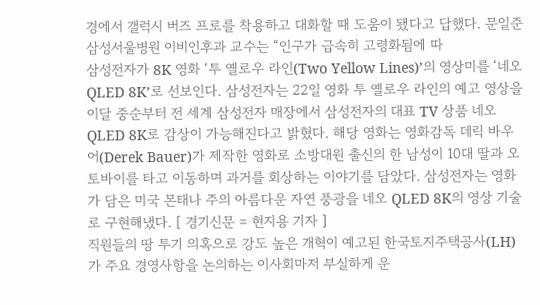경에서 갤럭시 버즈 프로를 착용하고 대화할 때 도움이 됐다고 답했다. 문일준 삼성서울병원 이비인후과 교수는 “인구가 급속히 고령화됨에 따
삼성전자가 8K 영화 ‘투 옐로우 라인(Two Yellow Lines)’의 영상미를 ‘네오 QLED 8K’로 선보인다. 삼성전자는 22일 영화 투 옐로우 라인의 예고 영상을 이달 중순부터 전 세계 삼성전자 매장에서 삼성전자의 대표 TV 상품 네오 QLED 8K로 감상이 가능해진다고 밝혔다. 해당 영화는 영화감독 데릭 바우어(Derek Bauer)가 제작한 영화로 소방대원 출신의 한 남성이 10대 딸과 오토바이를 타고 이동하며 과거를 회상하는 이야기를 담았다. 삼성전자는 영화가 담은 미국 몬태나 주의 아름다운 자연 풍광을 네오 QLED 8K의 영상 기술로 구현해냈다. [ 경기신문 = 현지용 기자 ]
직원들의 땅 투기 의혹으로 강도 높은 개혁이 예고된 한국토지주택공사(LH)가 주요 경영사항을 논의하는 이사회마저 부실하게 운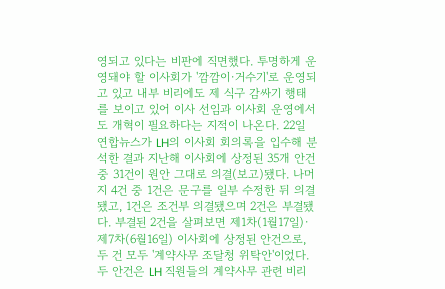영되고 있다는 비판에 직면했다. 투명하게 운영돼야 할 이사회가 '깜깜이·거수기'로 운영되고 있고 내부 비리에도 제 식구 감싸기 행태를 보이고 있어 이사 선임과 이사회 운영에서도 개혁이 필요하다는 지적이 나온다. 22일 연합뉴스가 LH의 이사회 회의록을 입수해 분석한 결과 지난해 이사회에 상정된 35개 안건 중 31건이 원안 그대로 의결(보고)됐다. 나머지 4건 중 1건은 문구를 일부 수정한 뒤 의결됐고, 1건은 조건부 의결됐으며 2건은 부결됐다. 부결된 2건을 살펴보면 제1차(1월17일)·제7차(6월16일) 이사회에 상정된 안건으로, 두 건 모두 '계약사무 조달청 위탁안'이었다. 두 안건은 LH 직원들의 계약사무 관련 비리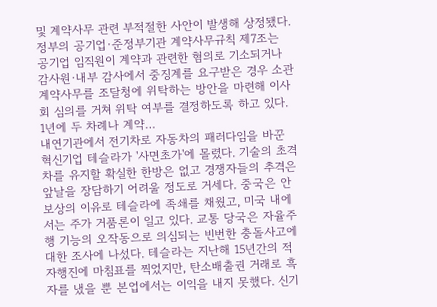및 계약사무 관련 부적절한 사안이 발생해 상정됐다. 정부의 공기업·준정부기관 계약사무규칙 제7조는 공기업 임직원이 계약과 관련한 혐의로 기소되거나 감사원·내부 감사에서 중징계를 요구받은 경우 소관 계약사무를 조달청에 위탁하는 방안을 마련해 이사회 심의를 거쳐 위탁 여부를 결정하도록 하고 있다. 1년에 두 차례나 계약…
내연기관에서 전기차로 자동차의 패러다임을 바꾼 혁신기업 테슬라가 '사면초가'에 몰렸다. 기술의 초격차를 유지할 확실한 한방은 없고 경쟁자들의 추격은 앞날을 장담하기 어려울 정도로 거세다. 중국은 안보상의 이유로 테슬라에 족쇄를 채웠고, 미국 내에서는 주가 거품론이 일고 있다. 교통 당국은 자율주행 기능의 오작동으로 의심되는 빈번한 충돌사고에 대한 조사에 나섰다. 테슬라는 지난해 15년간의 적자행진에 마침표를 찍었지만, 탄소배출권 거래로 흑자를 냈을 뿐 본업에서는 이익을 내지 못했다. 신기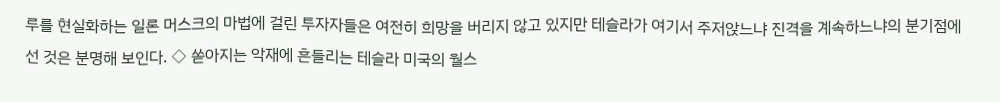루를 현실화하는 일론 머스크의 마법에 걸린 투자자들은 여전히 희망을 버리지 않고 있지만 테슬라가 여기서 주저앉느냐 진격을 계속하느냐의 분기점에 선 것은 분명해 보인다. ◇ 쏟아지는 악재에 흔들리는 테슬라 미국의 월스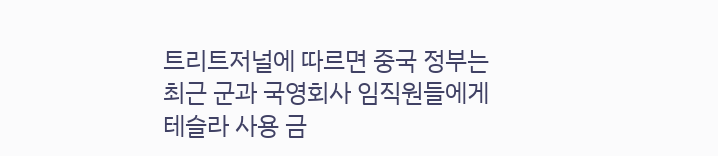트리트저널에 따르면 중국 정부는 최근 군과 국영회사 임직원들에게 테슬라 사용 금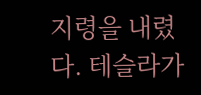지령을 내렸다. 테슬라가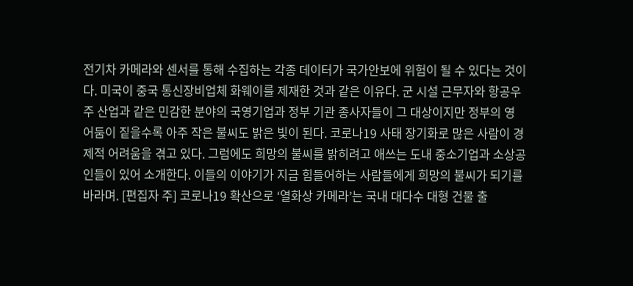전기차 카메라와 센서를 통해 수집하는 각종 데이터가 국가안보에 위험이 될 수 있다는 것이다. 미국이 중국 통신장비업체 화웨이를 제재한 것과 같은 이유다. 군 시설 근무자와 항공우주 산업과 같은 민감한 분야의 국영기업과 정부 기관 종사자들이 그 대상이지만 정부의 영
어둠이 짙을수록 아주 작은 불씨도 밝은 빛이 된다. 코로나19 사태 장기화로 많은 사람이 경제적 어려움을 겪고 있다. 그럼에도 희망의 불씨를 밝히려고 애쓰는 도내 중소기업과 소상공인들이 있어 소개한다. 이들의 이야기가 지금 힘들어하는 사람들에게 희망의 불씨가 되기를 바라며. [편집자 주] 코로나19 확산으로 ‘열화상 카메라’는 국내 대다수 대형 건물 출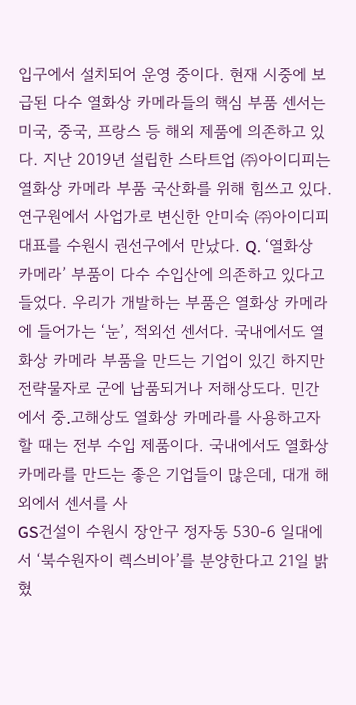입구에서 설치되어 운영 중이다. 현재 시중에 보급된 다수 열화상 카메라들의 핵심 부품 센서는 미국, 중국, 프랑스 등 해외 제품에 의존하고 있다. 지난 2019년 설립한 스타트업 ㈜아이디피는 열화상 카메라 부품 국산화를 위해 힘쓰고 있다. 연구원에서 사업가로 변신한 안미숙 ㈜아이디피 대표를 수원시 권선구에서 만났다. Q. ‘열화상 카메라’ 부품이 다수 수입산에 의존하고 있다고 들었다. 우리가 개발하는 부품은 열화상 카메라에 들어가는 ‘눈’, 적외선 센서다. 국내에서도 열화상 카메라 부품을 만드는 기업이 있긴 하지만 전략물자로 군에 납품되거나 저해상도다. 민간에서 중․고해상도 열화상 카메라를 사용하고자 할 때는 전부 수입 제품이다. 국내에서도 열화상 카메라를 만드는 좋은 기업들이 많은데, 대개 해외에서 센서를 사
GS건설이 수원시 장안구 정자동 530-6 일대에서 ‘북수원자이 렉스비아’를 분양한다고 21일 밝혔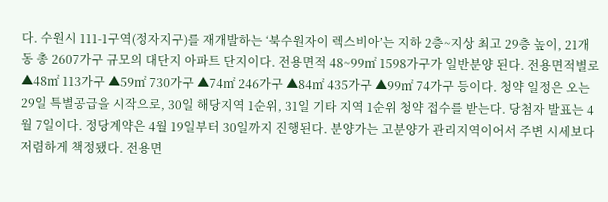다. 수원시 111-1구역(정자지구)를 재개발하는 ‘북수원자이 렉스비아’는 지하 2층~지상 최고 29층 높이, 21개 동 총 2607가구 규모의 대단지 아파트 단지이다. 전용면적 48~99㎡ 1598가구가 일반분양 된다. 전용면적별로 ▲48㎡ 113가구 ▲59㎡ 730가구 ▲74㎡ 246가구 ▲84㎡ 435가구 ▲99㎡ 74가구 등이다. 청약 일정은 오는 29일 특별공급을 시작으로, 30일 해당지역 1순위, 31일 기타 지역 1순위 청약 접수를 받는다. 당첨자 발표는 4월 7일이다. 정당계약은 4월 19일부터 30일까지 진행된다. 분양가는 고분양가 관리지역이어서 주변 시세보다 저렴하게 책정됐다. 전용면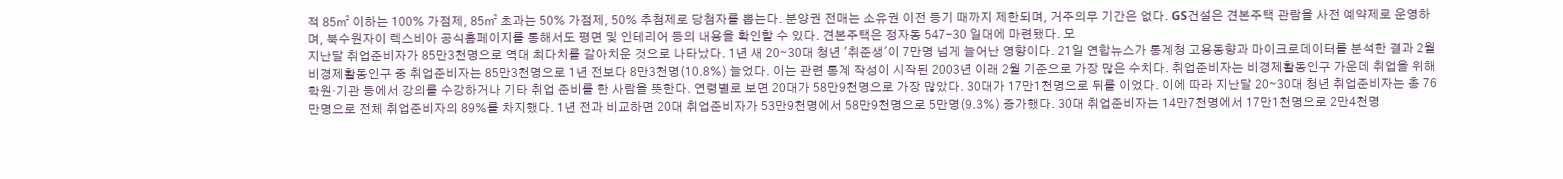적 85㎡ 이하는 100% 가점제, 85㎡ 초과는 50% 가점제, 50% 추첨제로 당첨자를 뽑는다. 분양권 전매는 소유권 이전 등기 때까지 제한되며, 거주의무 기간은 없다. GS건설은 견본주택 관람을 사전 예약제로 운영하며, 북수원자이 렉스비아 공식홈페이지를 통해서도 평면 및 인테리어 등의 내용을 확인할 수 있다. 견본주택은 정자동 547-30 일대에 마련됐다. 모
지난달 취업준비자가 85만3천명으로 역대 최다치를 갈아치운 것으로 나타났다. 1년 새 20∼30대 청년 '취준생'이 7만명 넘게 늘어난 영향이다. 21일 연합뉴스가 통계청 고용동향과 마이크로데이터를 분석한 결과 2월 비경제활동인구 중 취업준비자는 85만3천명으로 1년 전보다 8만3천명(10.8%) 늘었다. 이는 관련 통계 작성이 시작된 2003년 이래 2월 기준으로 가장 많은 수치다. 취업준비자는 비경제활동인구 가운데 취업을 위해 학원·기관 등에서 강의를 수강하거나 기타 취업 준비를 한 사람을 뜻한다. 연령별로 보면 20대가 58만9천명으로 가장 많았다. 30대가 17만1천명으로 뒤를 이었다. 이에 따라 지난달 20∼30대 청년 취업준비자는 총 76만명으로 전체 취업준비자의 89%를 차지했다. 1년 전과 비교하면 20대 취업준비자가 53만9천명에서 58만9천명으로 5만명(9.3%) 증가했다. 30대 취업준비자는 14만7천명에서 17만1천명으로 2만4천명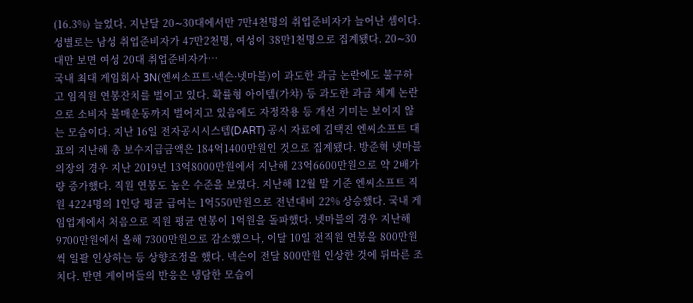(16.3%) 늘었다. 지난달 20∼30대에서만 7만4천명의 취업준비자가 늘어난 셈이다. 성별로는 남성 취업준비자가 47만2천명, 여성이 38만1천명으로 집계됐다. 20∼30대만 보면 여성 20대 취업준비자가…
국내 최대 게임회사 3N(엔씨소프트·넥슨·넷마블)이 과도한 과금 논란에도 불구하고 임직원 연봉잔치를 벌이고 있다. 확률형 아이템(가챠) 등 과도한 과금 체계 논란으로 소비자 불매운동까지 벌어지고 있음에도 자정작용 등 개선 기미는 보이지 않는 모습이다. 지난 16일 전자공시시스템(DART) 공시 자료에 김택진 엔씨소프트 대표의 지난해 총 보수지급금액은 184억1400만원인 것으로 집계됐다. 방준혁 넷마블 의장의 경우 지난 2019년 13억8000만원에서 지난해 23억6600만원으로 약 2배가량 증가했다. 직원 연봉도 높은 수준을 보였다. 지난해 12월 말 기준 엔씨소프트 직원 4224명의 1인당 평균 급여는 1억550만원으로 전년대비 22% 상승했다. 국내 게임업계에서 처음으로 직원 평균 연봉이 1억원을 돌파했다. 넷마블의 경우 지난해 9700만원에서 올해 7300만원으로 감소했으나, 이달 10일 전직원 연봉을 800만원씩 일괄 인상하는 등 상향조정을 했다. 넥슨이 전달 800만원 인상한 것에 뒤따른 조치다. 반면 게이머들의 반응은 냉담한 모습이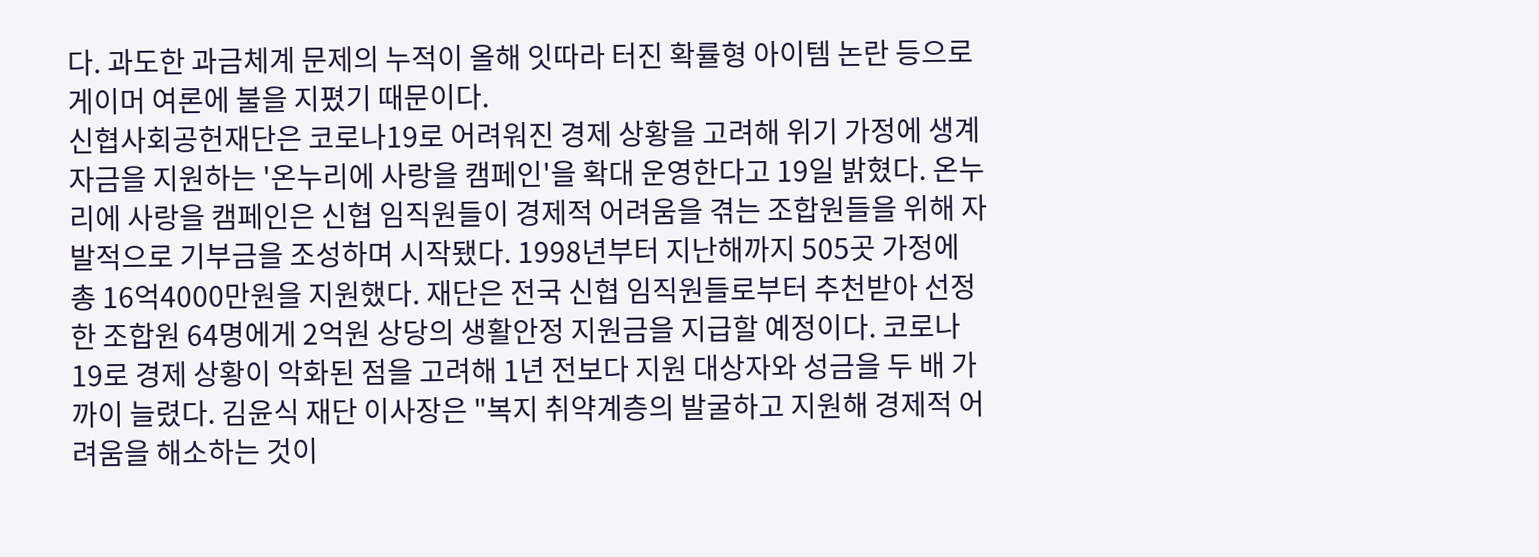다. 과도한 과금체계 문제의 누적이 올해 잇따라 터진 확률형 아이템 논란 등으로 게이머 여론에 불을 지폈기 때문이다.
신협사회공헌재단은 코로나19로 어려워진 경제 상황을 고려해 위기 가정에 생계자금을 지원하는 '온누리에 사랑을 캠페인'을 확대 운영한다고 19일 밝혔다. 온누리에 사랑을 캠페인은 신협 임직원들이 경제적 어려움을 겪는 조합원들을 위해 자발적으로 기부금을 조성하며 시작됐다. 1998년부터 지난해까지 505곳 가정에 총 16억4000만원을 지원했다. 재단은 전국 신협 임직원들로부터 추천받아 선정한 조합원 64명에게 2억원 상당의 생활안정 지원금을 지급할 예정이다. 코로나19로 경제 상황이 악화된 점을 고려해 1년 전보다 지원 대상자와 성금을 두 배 가까이 늘렸다. 김윤식 재단 이사장은 "복지 취약계층의 발굴하고 지원해 경제적 어려움을 해소하는 것이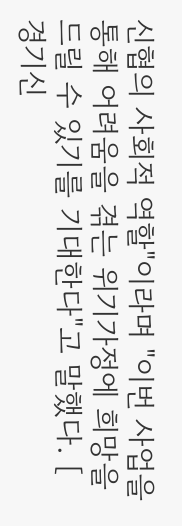신협의 사회적 역할"이라며 "이번 사업을 통해 어려움을 겪는 위기가정에 희망을 드릴 수 있기를 기대한다"고 말했다. [ 경기신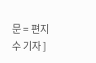문 = 편지수 기자 ]